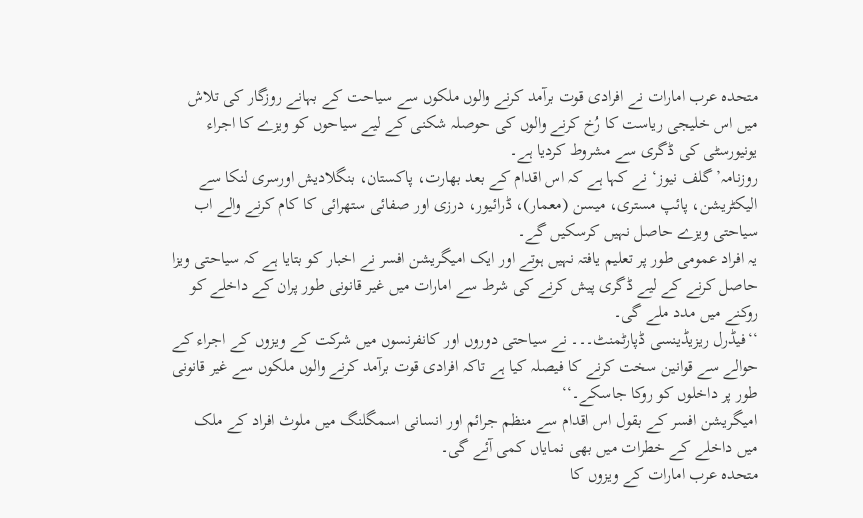متحدہ عرب امارات نے افرادی قوت برآمد کرنے والوں ملکوں سے سیاحت کے بہانے روزگار کی تلاش میں اس خلیجی ریاست کا رُخ کرنے والوں کی حوصلہ شکنی کے لیے سیاحوں کو ویزے کا اجراء یونیورسٹی کی ڈگری سے مشروط کردیا ہے۔
روزنامہ’گلف نیوز‘ نے کہا ہے کہ اس اقدام کے بعد بھارت، پاکستان، بنگلادیش اورسری لنکا سے الیکٹریشن، پائپ مستری، میسن (معمار)، ڈرائیور، درزی اور صفائی ستھرائی کا کام کرنے والے اب سیاحتی ویزے حاصل نہیں کرسکیں گے۔
یہ افراد عمومی طور پر تعلیم یافتہ نہیں ہوتے اور ایک امیگریشن افسر نے اخبار کو بتایا ہے کہ سیاحتی ویزا حاصل کرنے کے لیے ڈگری پیش کرنے کی شرط سے امارات میں غیر قانونی طور پران کے داخلے کو روکنے میں مدد ملے گی۔
‘‘فیڈرل ریزیڈینسی ڈپارٹمنٹ۔۔۔ نے سیاحتی دوروں اور کانفرنسوں میں شرکت کے ویزوں کے اجراء کے حوالے سے قوانین سخت کرنے کا فیصلہ کیا ہے تاکہ افرادی قوت برآمد کرنے والوں ملکوں سے غیر قانونی طور پر داخلوں کو روکا جاسکے۔‘‘
امیگریشن افسر کے بقول اس اقدام سے منظم جرائم اور انسانی اسمگلنگ میں ملوث افراد کے ملک میں داخلے کے خطرات میں بھی نمایاں کمی آئے گی۔
متحدہ عرب امارات کے ویزوں کا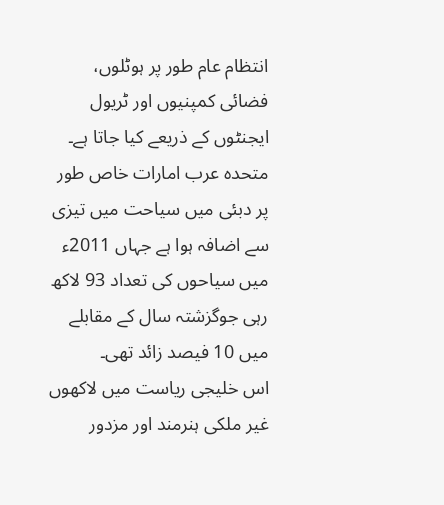انتظام عام طور پر ہوٹلوں، فضائی کمپنیوں اور ٹریول ایجنٹوں کے ذریعے کیا جاتا ہے۔
متحدہ عرب امارات خاص طور پر دبئی میں سیاحت میں تیزی سے اضافہ ہوا ہے جہاں 2011ء میں سیاحوں کی تعداد 93 لاکھ رہی جوگزشتہ سال کے مقابلے میں 10 فیصد زائد تھی۔
اس خلیجی ریاست میں لاکھوں غیر ملکی ہنرمند اور مزدور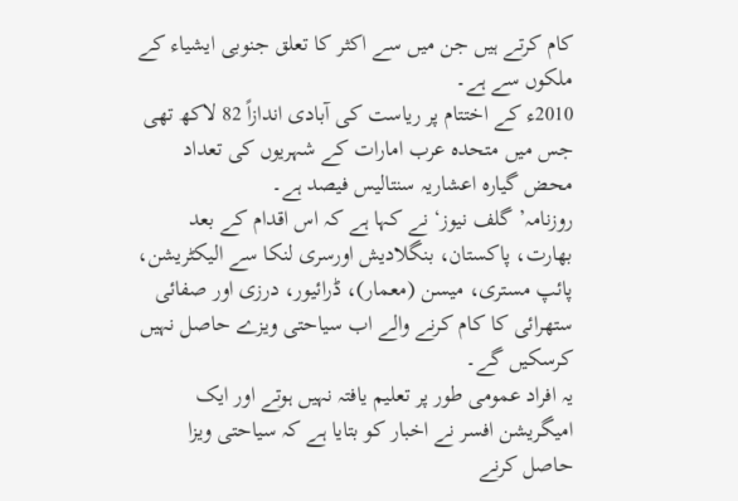کام کرتے ہیں جن میں سے اکثر کا تعلق جنوبی ایشیاء کے ملکوں سے ہے۔
2010ء کے اختتام پر ریاست کی آبادی اندازاً 82 لاکھ تھی جس میں متحدہ عرب امارات کے شہریوں کی تعداد محض گیارہ اعشاریہ سنتالیس فیصد ہے۔
روزنامہ’گلف نیوز‘ نے کہا ہے کہ اس اقدام کے بعد بھارت، پاکستان، بنگلادیش اورسری لنکا سے الیکٹریشن، پائپ مستری، میسن (معمار)، ڈرائیور، درزی اور صفائی ستھرائی کا کام کرنے والے اب سیاحتی ویزے حاصل نہیں کرسکیں گے۔
یہ افراد عمومی طور پر تعلیم یافتہ نہیں ہوتے اور ایک امیگریشن افسر نے اخبار کو بتایا ہے کہ سیاحتی ویزا حاصل کرنے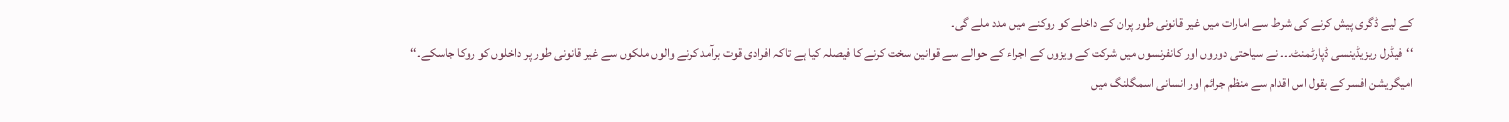کے لیے ڈگری پیش کرنے کی شرط سے امارات میں غیر قانونی طور پران کے داخلے کو روکنے میں مدد ملے گی۔
‘‘فیڈرل ریزیڈینسی ڈپارٹمنٹ۔۔۔ نے سیاحتی دوروں اور کانفرنسوں میں شرکت کے ویزوں کے اجراء کے حوالے سے قوانین سخت کرنے کا فیصلہ کیا ہے تاکہ افرادی قوت برآمد کرنے والوں ملکوں سے غیر قانونی طور پر داخلوں کو روکا جاسکے۔‘‘
امیگریشن افسر کے بقول اس اقدام سے منظم جرائم اور انسانی اسمگلنگ میں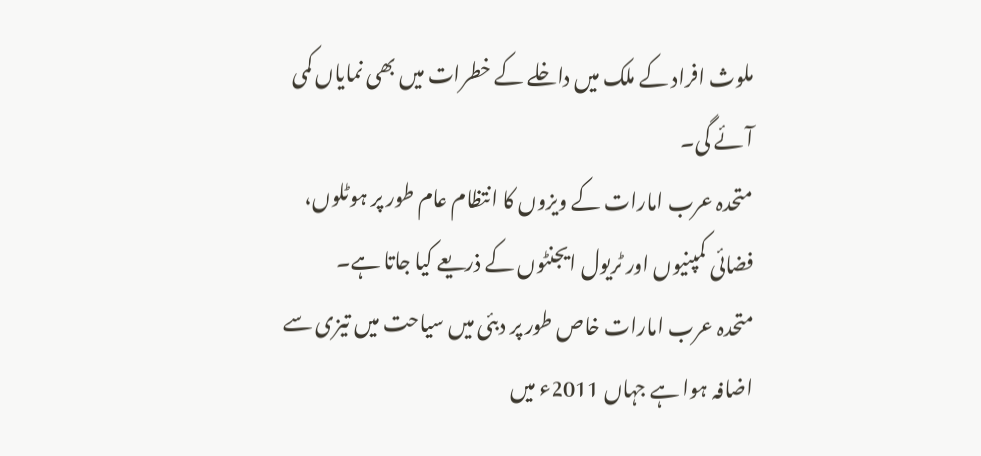ملوث افراد کے ملک میں داخلے کے خطرات میں بھی نمایاں کمی آئے گی۔
متحدہ عرب امارات کے ویزوں کا انتظام عام طور پر ہوٹلوں، فضائی کمپنیوں اور ٹریول ایجنٹوں کے ذریعے کیا جاتا ہے۔
متحدہ عرب امارات خاص طور پر دبئی میں سیاحت میں تیزی سے اضافہ ہوا ہے جہاں 2011ء میں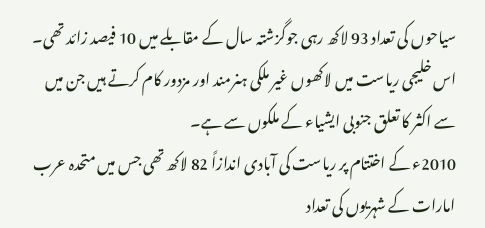سیاحوں کی تعداد 93 لاکھ رہی جوگزشتہ سال کے مقابلے میں 10 فیصد زائد تھی۔
اس خلیجی ریاست میں لاکھوں غیر ملکی ہنرمند اور مزدور کام کرتے ہیں جن میں سے اکثر کا تعلق جنوبی ایشیاء کے ملکوں سے ہے۔
2010ء کے اختتام پر ریاست کی آبادی اندازاً 82 لاکھ تھی جس میں متحدہ عرب امارات کے شہریوں کی تعداد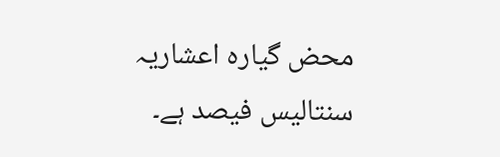محض گیارہ اعشاریہ سنتالیس فیصد ہے۔